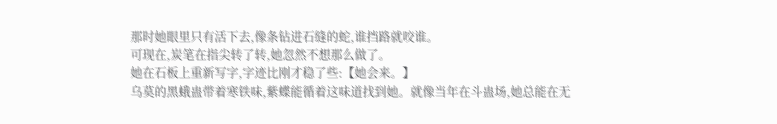那时她眼里只有活下去,像条钻进石缝的蛇,谁挡路就咬谁。
可现在,炭笔在指尖转了转,她忽然不想那么做了。
她在石板上重新写字,字迹比刚才稳了些:【她会来。】
乌莫的黑蛾蛊带着寒铁味,紫蝶能循着这味道找到她。就像当年在斗蛊场,她总能在无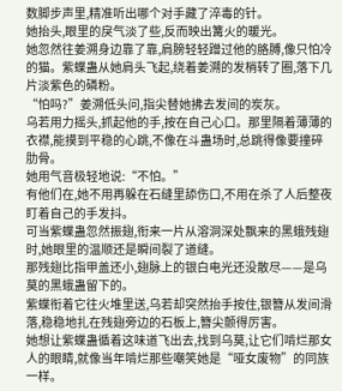数脚步声里,精准听出哪个对手藏了淬毒的针。
她抬头,眼里的戾气淡了些,反而映出篝火的暖光。
她忽然往姜溯身边靠了靠,肩膀轻轻蹭过他的胳膊,像只怕冷的猫。紫蝶蛊从她肩头飞起,绕着姜溯的发梢转了圈,落下几片淡紫色的磷粉。
“怕吗?”姜溯低头问,指尖替她拂去发间的炭灰。
乌若用力摇头,抓起他的手,按在自己心口。那里隔着薄薄的衣襟,能摸到平稳的心跳,不像在斗蛊场时,总跳得像要撞碎肋骨。
她用气音极轻地说:“不怕。”
有他们在,她不用再躲在石缝里舔伤口,不用在杀了人后整夜盯着自己的手发抖。
可当紫蝶蛊忽然振翅,衔来一片从溶洞深处飘来的黑蛾残翅时,她眼里的温顺还是瞬间裂了道缝。
那残翅比指甲盖还小,翅脉上的银白电光还没散尽——是乌莫的黑蛾蛊留下的。
紫蝶衔着它往火堆里送,乌若却突然抬手按住,银簪从发间滑落,稳稳地扎在残翅旁边的石板上,簪尖颤得厉害。
她想让紫蝶蛊循着这味道飞出去,找到乌莫,让它们啃烂那女人的眼睛,就像当年啃烂那些嘲笑她是“哑女废物”的同族一样。